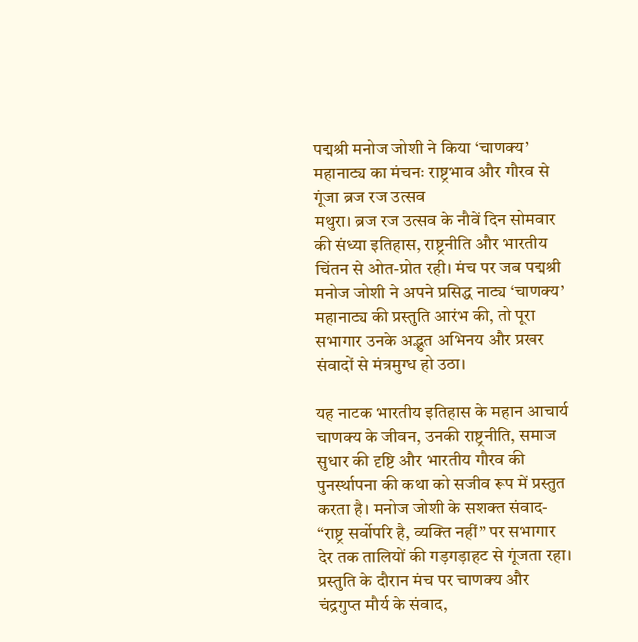पद्मश्री मनोज जोशी ने किया ‘चाणक्य’ महानाट्य का मंचनः राष्ट्रभाव और गौरव से गूंजा ब्रज रज उत्सव
मथुरा। ब्रज रज उत्सव के नौवें दिन सोमवार की संध्या इतिहास, राष्ट्रनीति और भारतीय चिंतन से ओत-प्रोत रही। मंच पर जब पद्मश्री मनोज जोशी ने अपने प्रसिद्ध नाट्य ‘चाणक्य’ महानाट्य की प्रस्तुति आरंभ की, तो पूरा सभागार उनके अद्भुत अभिनय और प्रखर संवादों से मंत्रमुग्ध हो उठा।

यह नाटक भारतीय इतिहास के महान आचार्य चाणक्य के जीवन, उनकी राष्ट्रनीति, समाज सुधार की दृष्टि और भारतीय गौरव की पुनर्स्थापना की कथा को सजीव रूप में प्रस्तुत करता है। मनोज जोशी के सशक्त संवाद- “राष्ट्र सर्वोपरि है, व्यक्ति नहीं” पर सभागार देर तक तालियों की गड़गड़ाहट से गूंजता रहा।
प्रस्तुति के दौरान मंच पर चाणक्य और चंद्रगुप्त मौर्य के संवाद,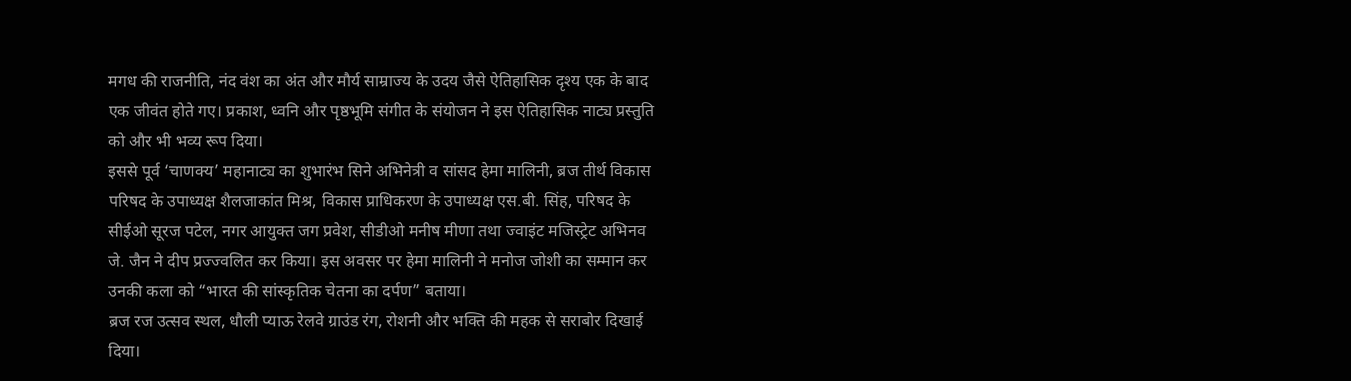मगध की राजनीति, नंद वंश का अंत और मौर्य साम्राज्य के उदय जैसे ऐतिहासिक दृश्य एक के बाद एक जीवंत होते गए। प्रकाश, ध्वनि और पृष्ठभूमि संगीत के संयोजन ने इस ऐतिहासिक नाट्य प्रस्तुति को और भी भव्य रूप दिया।
इससे पूर्व ‘चाणक्य’ महानाट्य का शुभारंभ सिने अभिनेत्री व सांसद हेमा मालिनी, ब्रज तीर्थ विकास परिषद के उपाध्यक्ष शैलजाकांत मिश्र, विकास प्राधिकरण के उपाध्यक्ष एस.बी. सिंह, परिषद के सीईओ सूरज पटेल, नगर आयुक्त जग प्रवेश, सीडीओ मनीष मीणा तथा ज्वाइंट मजिस्ट्रेट अभिनव जे. जैन ने दीप प्रज्ज्वलित कर किया। इस अवसर पर हेमा मालिनी ने मनोज जोशी का सम्मान कर उनकी कला को “भारत की सांस्कृतिक चेतना का दर्पण” बताया।
ब्रज रज उत्सव स्थल, धौली प्याऊ रेलवे ग्राउंड रंग, रोशनी और भक्ति की महक से सराबोर दिखाई दिया।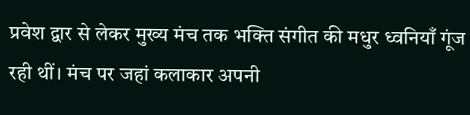प्रवेश द्वार से लेकर मुख्य मंच तक भक्ति संगीत की मधुर ध्वनियाँ गूंज रही थीं। मंच पर जहां कलाकार अपनी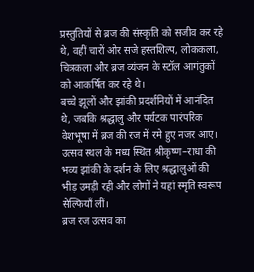प्रस्तुतियों से ब्रज की संस्कृति को सजीव कर रहे थे, वहीं चारों ओर सजे हस्तशिल्प, लोककला, चित्रकला और ब्रज व्यंजन के स्टॉल आगंतुकों को आकर्षित कर रहे थे।
बच्चे झूलों और झांकी प्रदर्शनियों में आनंदित थे, जबकि श्रद्धालु और पर्यटक पारंपरिक वेशभूषा में ब्रज की रज में रमे हुए नजर आए। उत्सव स्थल के मध्य स्थित श्रीकृष्ण–राधा की भव्य झांकी के दर्शन के लिए श्रद्धालुओं की भीड़ उमड़ी रही और लोगों ने यहां स्मृति स्वरूप सेल्फियाँ लीं।
ब्रज रज उत्सव का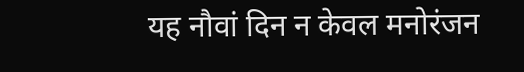यह नौवां दिन न केवल मनोरंजन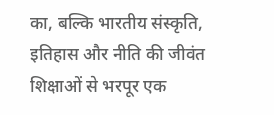का, बल्कि भारतीय संस्कृति, इतिहास और नीति की जीवंत शिक्षाओं से भरपूर एक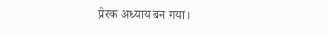प्रेरक अध्याय बन गया।